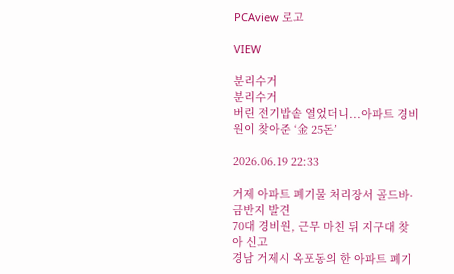PCAview 로고

VIEW

분리수거
분리수거
버린 전기밥솥 열었더니...아파트 경비원이 찾아준 ‘金 25돈’

2026.06.19 22:33

거제 아파트 폐기물 처리장서 골드바·금반지 발견
70대 경비원, 근무 마친 뒤 지구대 찾아 신고
경남 거제시 옥포동의 한 아파트 폐기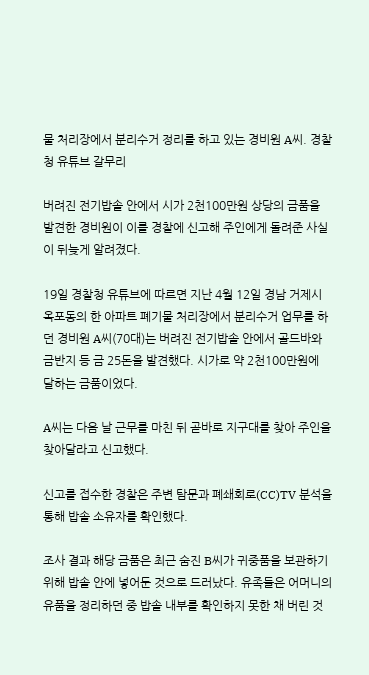물 처리장에서 분리수거 정리를 하고 있는 경비원 A씨. 경찰청 유튜브 갈무리

버려진 전기밥솥 안에서 시가 2천100만원 상당의 금품을 발견한 경비원이 이를 경찰에 신고해 주인에게 돌려준 사실이 뒤늦게 알려졌다.

19일 경찰청 유튜브에 따르면 지난 4월 12일 경남 거제시 옥포동의 한 아파트 폐기물 처리장에서 분리수거 업무를 하던 경비원 A씨(70대)는 버려진 전기밥솥 안에서 골드바와 금반지 등 금 25돈을 발견했다. 시가로 약 2천100만원에 달하는 금품이었다.

A씨는 다음 날 근무를 마친 뒤 곧바로 지구대를 찾아 주인을 찾아달라고 신고했다.

신고를 접수한 경찰은 주변 탐문과 폐쇄회로(CC)TV 분석을 통해 밥솥 소유자를 확인했다.

조사 결과 해당 금품은 최근 숨진 B씨가 귀중품을 보관하기 위해 밥솥 안에 넣어둔 것으로 드러났다. 유족들은 어머니의 유품을 정리하던 중 밥솥 내부를 확인하지 못한 채 버린 것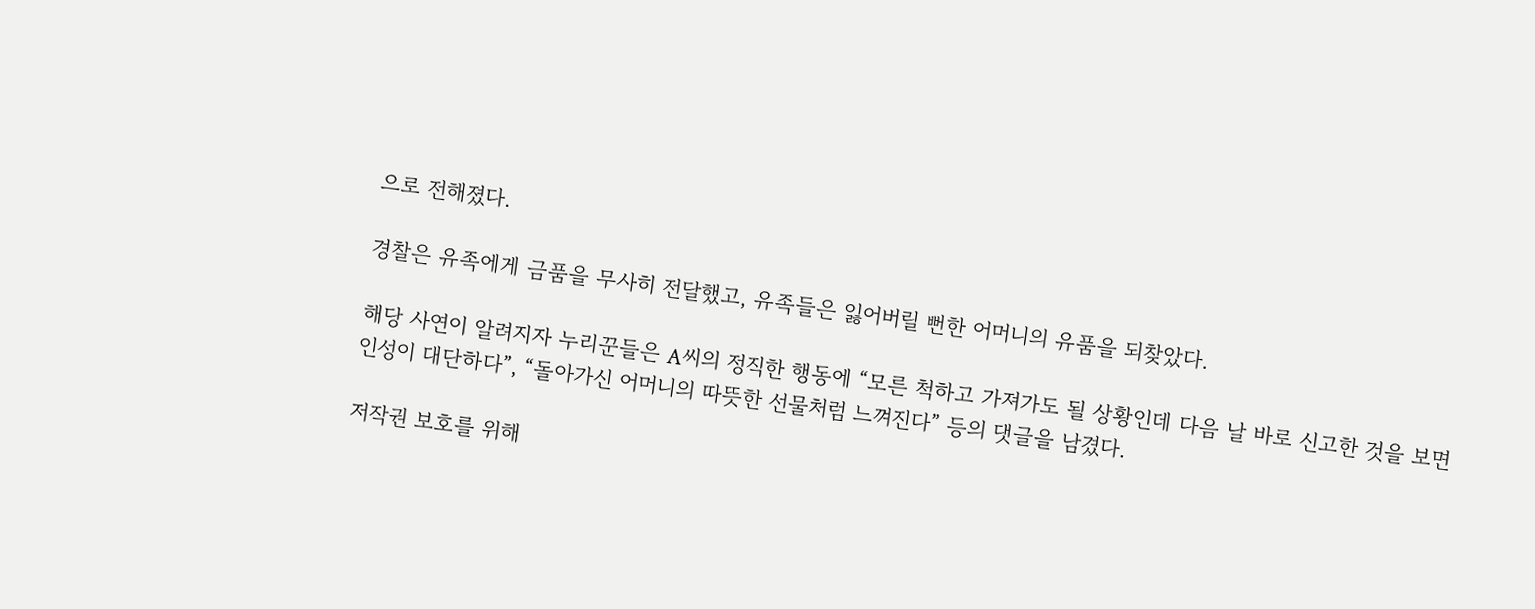으로 전해졌다.

경찰은 유족에게 금품을 무사히 전달했고, 유족들은 잃어버릴 뻔한 어머니의 유품을 되찾았다.

해당 사연이 알려지자 누리꾼들은 A씨의 정직한 행동에 “모른 척하고 가져가도 될 상황인데 다음 날 바로 신고한 것을 보면 인성이 대단하다”, “돌아가신 어머니의 따뜻한 선물처럼 느껴진다” 등의 댓글을 남겼다.

저작권 보호를 위해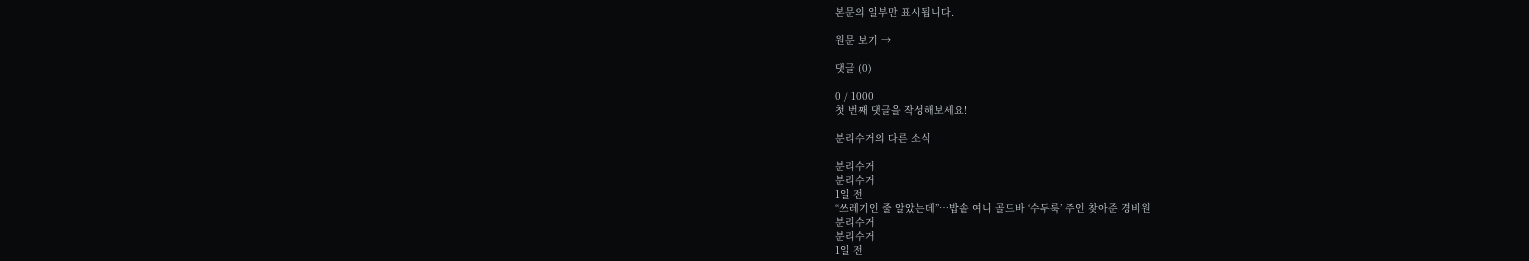본문의 일부만 표시됩니다.

원문 보기 →

댓글 (0)

0 / 1000
첫 번째 댓글을 작성해보세요!

분리수거의 다른 소식

분리수거
분리수거
1일 전
“쓰레기인 줄 알았는데”…밥솥 여니 골드바 ‘수두룩’ 주인 찾아준 경비원
분리수거
분리수거
1일 전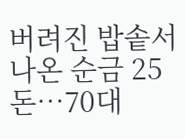버려진 밥솥서 나온 순금 25돈…70대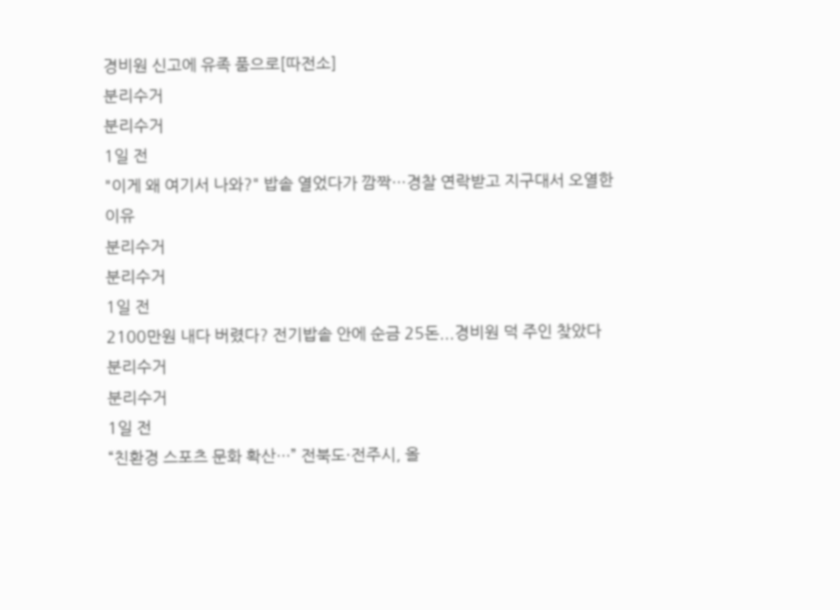경비원 신고에 유족 품으로[따전소]
분리수거
분리수거
1일 전
"이게 왜 여기서 나와?" 밥솥 열었다가 깜짝…경찰 연락받고 지구대서 오열한 이유
분리수거
분리수거
1일 전
2100만원 내다 버렸다? 전기밥솥 안에 순금 25돈...경비원 덕 주인 찾았다
분리수거
분리수거
1일 전
“친환경 스포츠 문화 확산…” 전북도·전주시, 올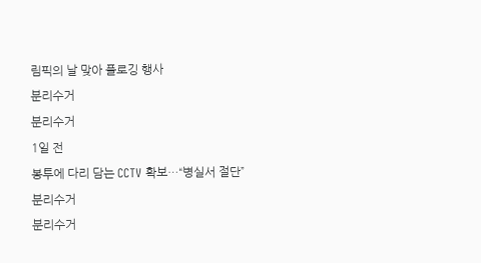림픽의 날 맞아 플로깅 행사
분리수거
분리수거
1일 전
봉투에 다리 담는 CCTV 확보…“병실서 절단”
분리수거
분리수거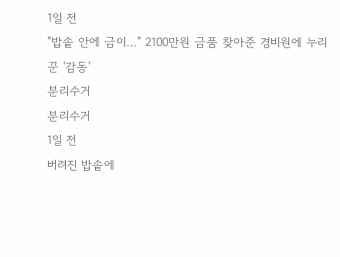1일 전
"밥솥 안에 금이…" 2100만원 금품 찾아준 경비원에 누리꾼 '감동'
분리수거
분리수거
1일 전
버려진 밥솥에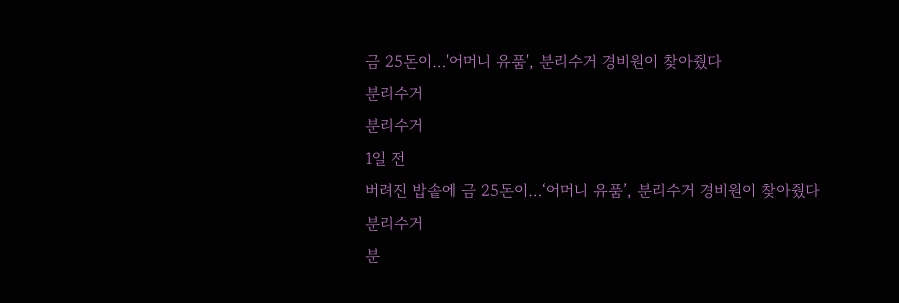금 25돈이…'어머니 유품', 분리수거 경비원이 찾아줬다
분리수거
분리수거
1일 전
버려진 밥솥에 금 25돈이…‘어머니 유품’, 분리수거 경비원이 찾아줬다
분리수거
분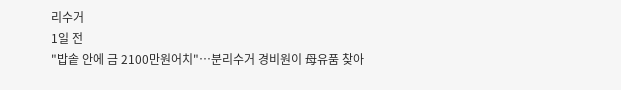리수거
1일 전
"밥솥 안에 금 2100만원어치"…분리수거 경비원이 母유품 찾아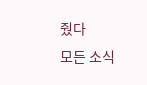줬다
모든 소식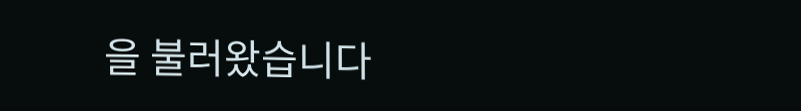을 불러왔습니다